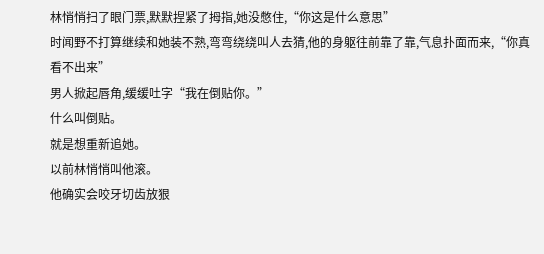林悄悄扫了眼门票,默默捏紧了拇指,她没憋住,“你这是什么意思”
时闻野不打算继续和她装不熟,弯弯绕绕叫人去猜,他的身躯往前靠了靠,气息扑面而来,“你真看不出来”
男人掀起唇角,缓缓吐字“我在倒贴你。”
什么叫倒贴。
就是想重新追她。
以前林悄悄叫他滚。
他确实会咬牙切齿放狠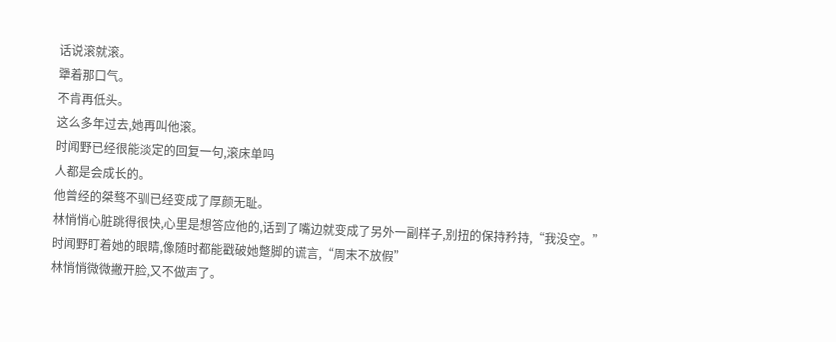话说滚就滚。
犟着那口气。
不肯再低头。
这么多年过去,她再叫他滚。
时闻野已经很能淡定的回复一句,滚床单吗
人都是会成长的。
他曾经的桀骜不驯已经变成了厚颜无耻。
林悄悄心脏跳得很快,心里是想答应他的,话到了嘴边就变成了另外一副样子,别扭的保持矜持,“我没空。”
时闻野盯着她的眼睛,像随时都能戳破她蹩脚的谎言,“周末不放假”
林悄悄微微撇开脸,又不做声了。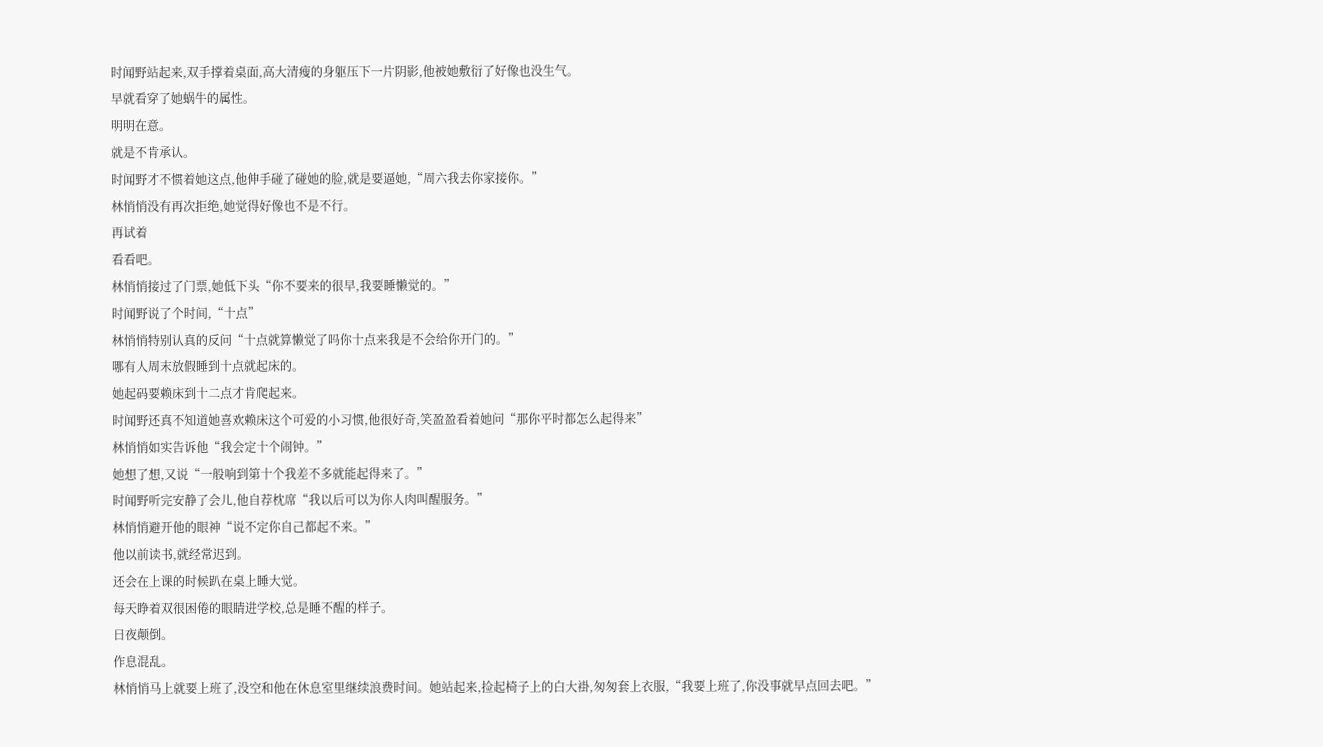时闻野站起来,双手撑着桌面,高大清瘦的身躯压下一片阴影,他被她敷衍了好像也没生气。
早就看穿了她蜗牛的属性。
明明在意。
就是不肯承认。
时闻野才不惯着她这点,他伸手碰了碰她的脸,就是要逼她,“周六我去你家接你。”
林悄悄没有再次拒绝,她觉得好像也不是不行。
再试着
看看吧。
林悄悄接过了门票,她低下头“你不要来的很早,我要睡懒觉的。”
时闻野说了个时间,“十点”
林悄悄特别认真的反问“十点就算懒觉了吗你十点来我是不会给你开门的。”
哪有人周末放假睡到十点就起床的。
她起码要赖床到十二点才肯爬起来。
时闻野还真不知道她喜欢赖床这个可爱的小习惯,他很好奇,笑盈盈看着她问“那你平时都怎么起得来”
林悄悄如实告诉他“我会定十个闹钟。”
她想了想,又说“一般响到第十个我差不多就能起得来了。”
时闻野听完安静了会儿,他自荐枕席“我以后可以为你人肉叫醒服务。”
林悄悄避开他的眼神“说不定你自己都起不来。”
他以前读书,就经常迟到。
还会在上课的时候趴在桌上睡大觉。
每天睁着双很困倦的眼睛进学校,总是睡不醒的样子。
日夜颠倒。
作息混乱。
林悄悄马上就要上班了,没空和他在休息室里继续浪费时间。她站起来,捡起椅子上的白大褂,匆匆套上衣服,“我要上班了,你没事就早点回去吧。”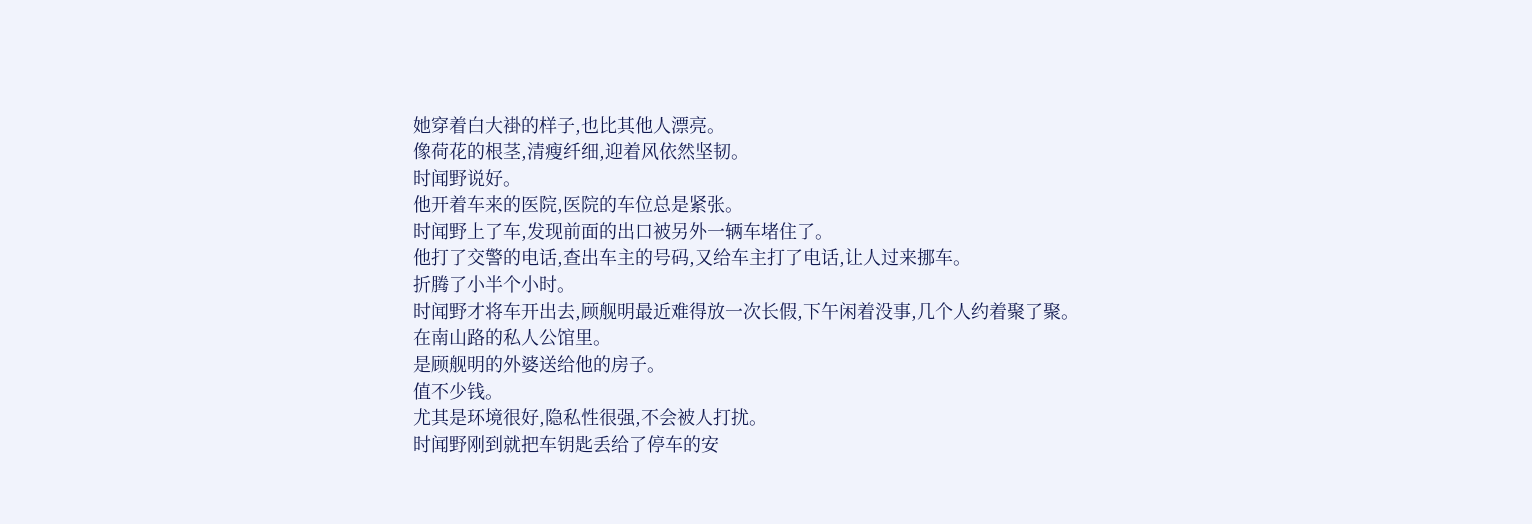她穿着白大褂的样子,也比其他人漂亮。
像荷花的根茎,清瘦纤细,迎着风依然坚韧。
时闻野说好。
他开着车来的医院,医院的车位总是紧张。
时闻野上了车,发现前面的出口被另外一辆车堵住了。
他打了交警的电话,查出车主的号码,又给车主打了电话,让人过来挪车。
折腾了小半个小时。
时闻野才将车开出去,顾舰明最近难得放一次长假,下午闲着没事,几个人约着聚了聚。
在南山路的私人公馆里。
是顾舰明的外婆送给他的房子。
值不少钱。
尤其是环境很好,隐私性很强,不会被人打扰。
时闻野刚到就把车钥匙丢给了停车的安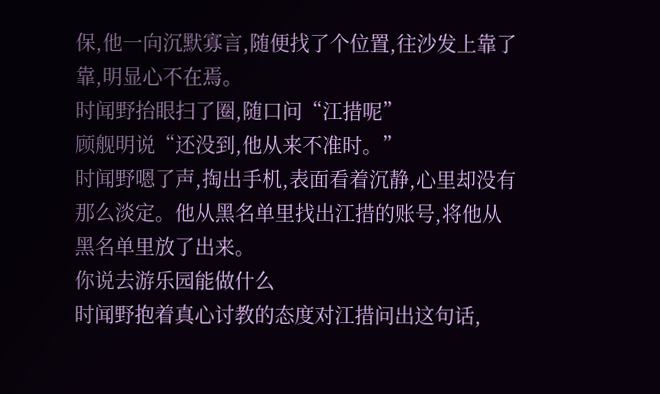保,他一向沉默寡言,随便找了个位置,往沙发上靠了靠,明显心不在焉。
时闻野抬眼扫了圈,随口问“江措呢”
顾舰明说“还没到,他从来不准时。”
时闻野嗯了声,掏出手机,表面看着沉静,心里却没有那么淡定。他从黑名单里找出江措的账号,将他从黑名单里放了出来。
你说去游乐园能做什么
时闻野抱着真心讨教的态度对江措问出这句话,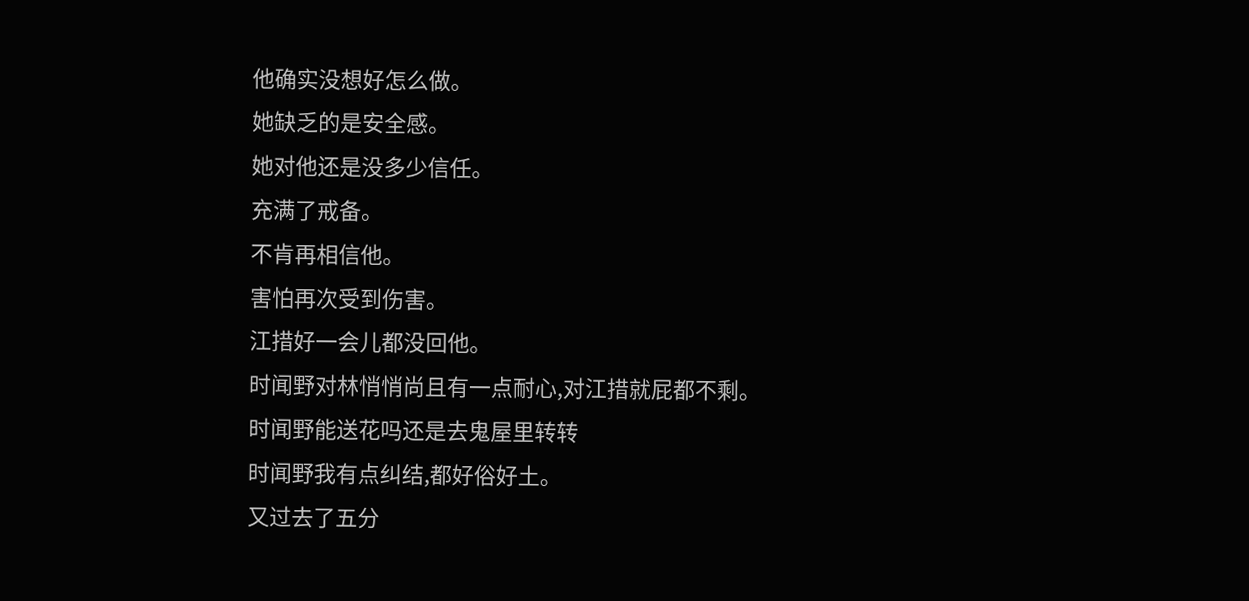他确实没想好怎么做。
她缺乏的是安全感。
她对他还是没多少信任。
充满了戒备。
不肯再相信他。
害怕再次受到伤害。
江措好一会儿都没回他。
时闻野对林悄悄尚且有一点耐心,对江措就屁都不剩。
时闻野能送花吗还是去鬼屋里转转
时闻野我有点纠结,都好俗好土。
又过去了五分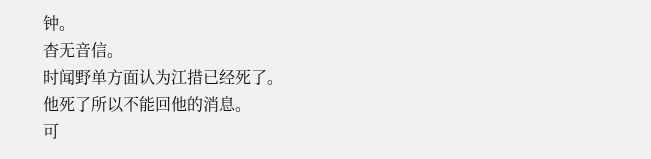钟。
杳无音信。
时闻野单方面认为江措已经死了。
他死了所以不能回他的消息。
可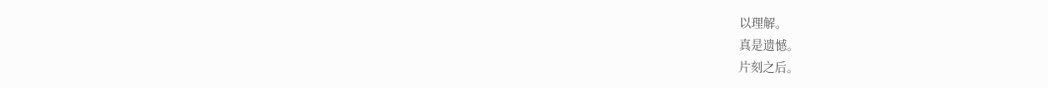以理解。
真是遗憾。
片刻之后。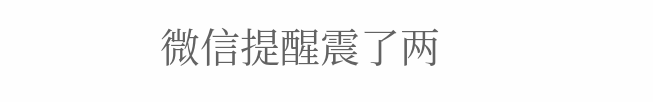微信提醒震了两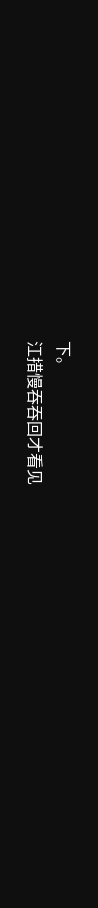下。
江措慢吞吞回才看见